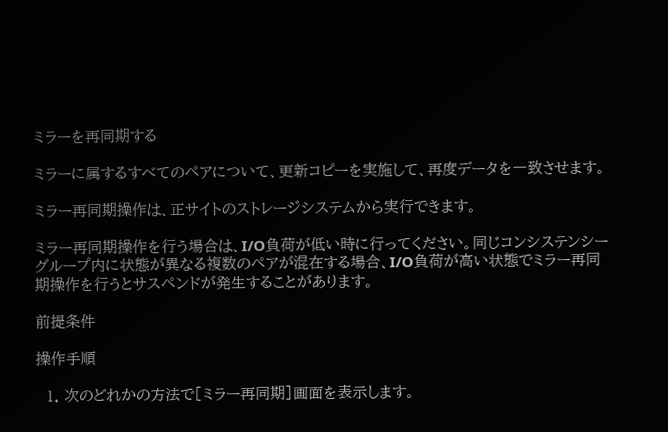ミラーを再同期する

ミラーに属するすべてのペアについて、更新コピーを実施して、再度データを一致させます。

ミラー再同期操作は、正サイトのストレージシステムから実行できます。

ミラー再同期操作を行う場合は、I/O負荷が低い時に行ってください。同じコンシステンシーグループ内に状態が異なる複数のペアが混在する場合、I/O負荷が高い状態でミラー再同期操作を行うとサスペンドが発生することがあります。

前提条件

操作手順

  1. 次のどれかの方法で[ミラー再同期]画面を表示します。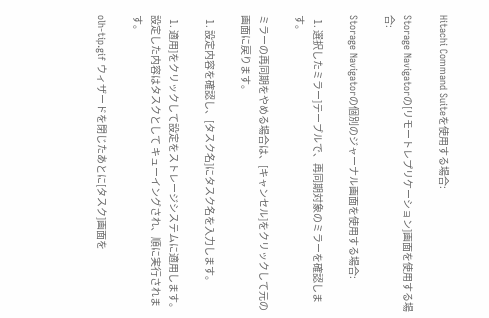Hitachi Command Suiteを使用する場合:

Storage Navigatorの[リモートレプリケーション]画面を使用する場合:

Storage Navigatorの個別のジャーナル画面を使用する場合:

  1. 選択したミラー]テーブルで、再同期対象のミラーを確認します。

ミラーの再同期をやめる場合は、[キャンセル]をクリックして元の画面に戻ります。

  1. 設定内容を確認し、[タスク名]にタスク名を入力します。

  1. 適用]をクリックして設定をストレージシステムに適用します。設定した内容はタスクとして キューイングされ、順に実行されます。

olh-tip.gif ウィザードを閉じたあとに[タスク]画面を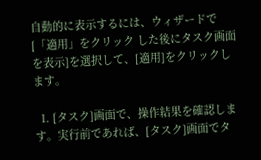自動的に表示するには、ウィザードで[「適用」をクリック した後にタスク画面を表示]を選択して、[適用]をクリックします。

  1. [タスク]画面で、操作結果を確認します。実行前であれば、[タスク]画面でタ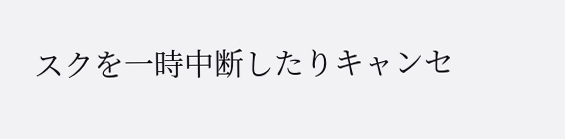スクを一時中断したりキャンセ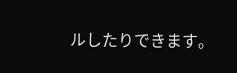ルしたりできます。